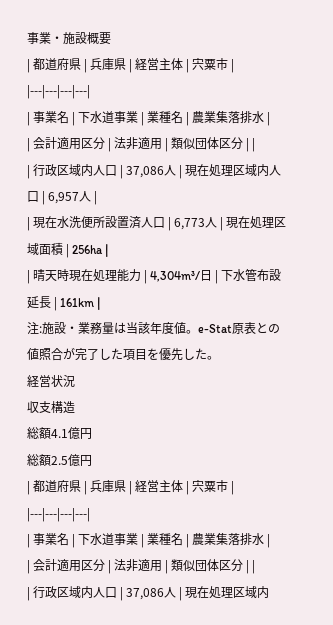事業・施設概要
| 都道府県 | 兵庫県 | 経営主体 | 宍粟市 |
|---|---|---|---|
| 事業名 | 下水道事業 | 業種名 | 農業集落排水 |
| 会計適用区分 | 法非適用 | 類似団体区分 | |
| 行政区域内人口 | 37,086人 | 現在処理区域内人口 | 6,957人 |
| 現在水洗便所設置済人口 | 6,773人 | 現在処理区域面積 | 256ha |
| 晴天時現在処理能力 | 4,304m³/日 | 下水管布設延長 | 161km |
注:施設・業務量は当該年度値。e-Stat原表との値照合が完了した項目を優先した。
経営状況
収支構造
総額4.1億円
総額2.5億円
| 都道府県 | 兵庫県 | 経営主体 | 宍粟市 |
|---|---|---|---|
| 事業名 | 下水道事業 | 業種名 | 農業集落排水 |
| 会計適用区分 | 法非適用 | 類似団体区分 | |
| 行政区域内人口 | 37,086人 | 現在処理区域内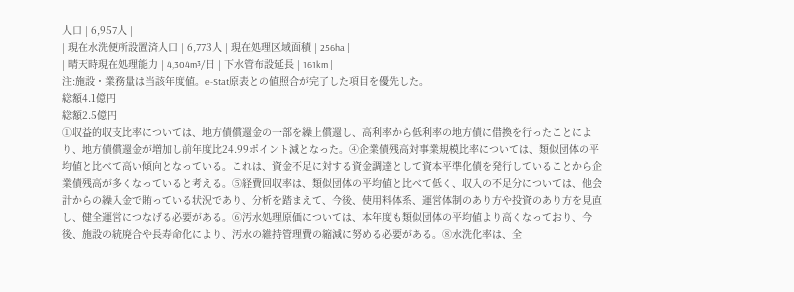人口 | 6,957人 |
| 現在水洗便所設置済人口 | 6,773人 | 現在処理区域面積 | 256ha |
| 晴天時現在処理能力 | 4,304m³/日 | 下水管布設延長 | 161km |
注:施設・業務量は当該年度値。e-Stat原表との値照合が完了した項目を優先した。
総額4.1億円
総額2.5億円
①収益的収支比率については、地方債償還金の一部を繰上償還し、高利率から低利率の地方債に借換を行ったことにより、地方債償還金が増加し前年度比24.99ポイント減となった。④企業債残高対事業規模比率については、類似団体の平均値と比べて高い傾向となっている。これは、資金不足に対する資金調達として資本平準化債を発行していることから企業債残高が多くなっていると考える。⑤経費回収率は、類似団体の平均値と比べて低く、収入の不足分については、他会計からの繰入金で賄っている状況であり、分析を踏まえて、今後、使用料体系、運営体制のあり方や投資のあり方を見直し、健全運営につなげる必要がある。⑥汚水処理原価については、本年度も類似団体の平均値より高くなっており、今後、施設の統廃合や長寿命化により、汚水の維持管理費の縮減に努める必要がある。⑧水洗化率は、全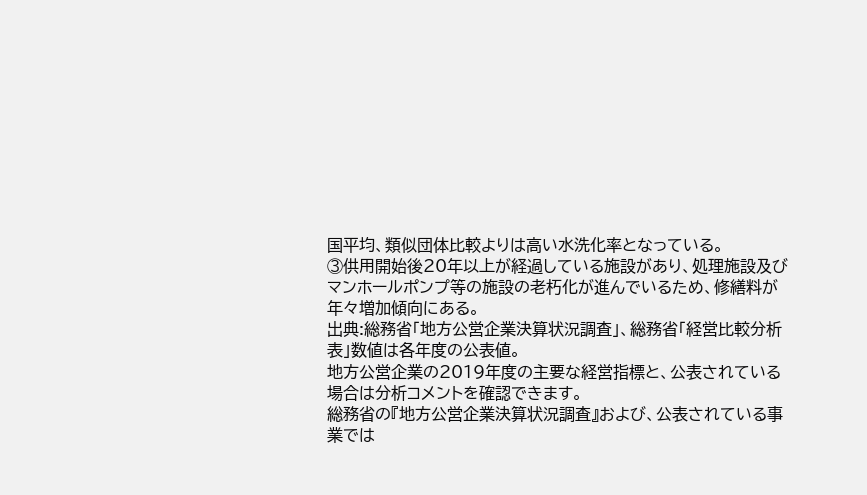国平均、類似団体比較よりは高い水洗化率となっている。
③供用開始後20年以上が経過している施設があり、処理施設及びマンホールポンプ等の施設の老朽化が進んでいるため、修繕料が年々増加傾向にある。
出典:総務省「地方公営企業決算状況調査」、総務省「経営比較分析表」数値は各年度の公表値。
地方公営企業の2019年度の主要な経営指標と、公表されている場合は分析コメントを確認できます。
総務省の『地方公営企業決算状況調査』および、公表されている事業では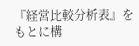『経営比較分析表』をもとに構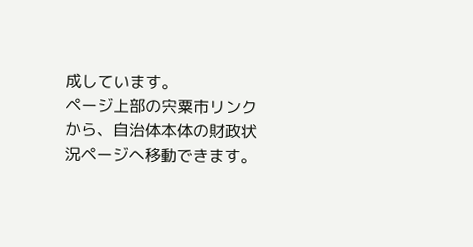成しています。
ページ上部の宍粟市リンクから、自治体本体の財政状況ページへ移動できます。